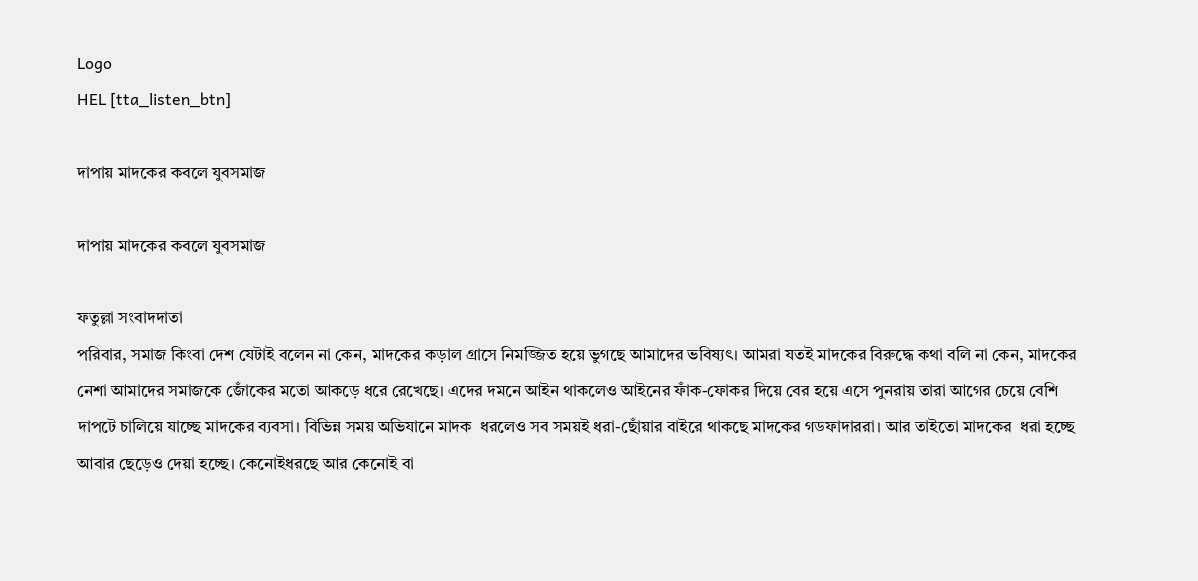Logo
HEL [tta_listen_btn]

দাপায় মাদকের কবলে যুবসমাজ

দাপায় মাদকের কবলে যুবসমাজ

ফতুল্লা সংবাদদাতা
পরিবার, সমাজ কিংবা দেশ যেটাই বলেন না কেন, মাদকের কড়াল গ্রাসে নিমজ্জিত হয়ে ভুগছে আমাদের ভবিষ্যৎ। আমরা যতই মাদকের বিরুদ্ধে কথা বলি না কেন, মাদকের নেশা আমাদের সমাজকে জোঁকের মতো আকড়ে ধরে রেখেছে। এদের দমনে আইন থাকলেও আইনের ফাঁক-ফোকর দিয়ে বের হয়ে এসে পুনরায় তারা আগের চেয়ে বেশি দাপটে চালিয়ে যাচ্ছে মাদকের ব্যবসা। বিভিন্ন সময় অভিযানে মাদক  ধরলেও সব সময়ই ধরা-ছোঁয়ার বাইরে থাকছে মাদকের গডফাদাররা। আর তাইতো মাদকের  ধরা হচ্ছে আবার ছেড়েও দেয়া হচ্ছে। কেনোইধরছে আর কেনোই বা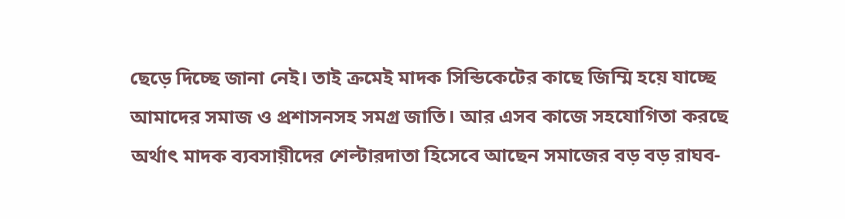ছেড়ে দিচ্ছে জানা নেই। তাই ক্রমেই মাদক সিন্ডিকেটের কাছে জিম্মি হয়ে যাচ্ছে আমাদের সমাজ ও প্রশাসনসহ সমগ্র জাতি। আর এসব কাজে সহযোগিতা করছে অর্থাৎ মাদক ব্যবসায়ীদের শেল্টারদাতা হিসেবে আছেন সমাজের বড় বড় রাঘব-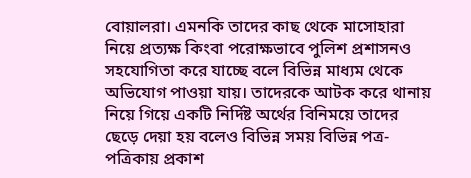বোয়ালরা। এমনকি তাদের কাছ থেকে মাসোহারা নিয়ে প্রত্যক্ষ কিংবা পরোক্ষভাবে পুলিশ প্রশাসনও সহযোগিতা করে যাচ্ছে বলে বিভিন্ন মাধ্যম থেকে অভিযোগ পাওয়া যায়। তাদেরকে আটক করে থানায় নিয়ে গিয়ে একটি নির্দিষ্ট অর্থের বিনিময়ে তাদের ছেড়ে দেয়া হয় বলেও বিভিন্ন সময় বিভিন্ন পত্র-পত্রিকায় প্রকাশ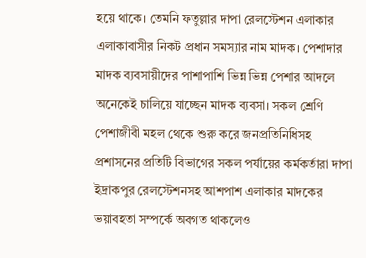হয়ে থাকে। তেমনি ফতুল্লার দাপা রেলস্টেশন এলাকার এলাকাবাসীর নিকট প্রধান সমস্যার নাম মাদক। পেশাদার মাদক ব্যবসায়ীদের পাশাপাশি ভিন্ন ভিন্ন পেশার আদলে অনেকেই চালিয়ে যাচ্ছেন মাদক ব্যবসা। সকল শ্রেণি পেশাজীবী মহল থেকে শুরু করে জনপ্রতিনিধিসহ প্রশাসনের প্রতিটি বিভাগের সকল পর্যায়ের কর্মকর্তারা দাপা ইদ্রাকপুর রেলস্টেশনসহ আশপাশ এলাকার মাদকের ভয়াবহতা সম্পর্কে অবগত থাকলেও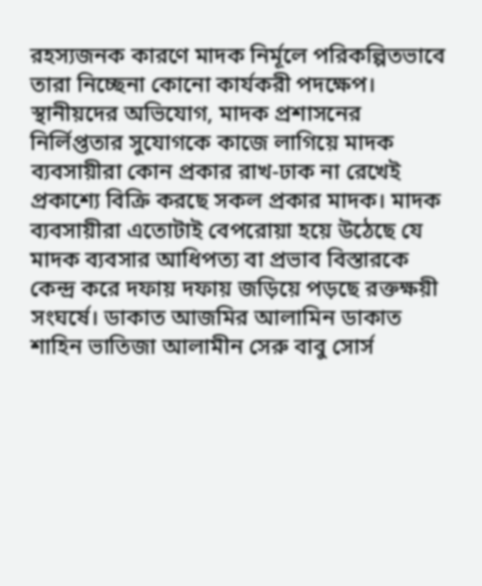রহস্যজনক কারণে মাদক নির্মূলে পরিকল্পিতভাবে তারা নিচ্ছেনা কোনো কার্যকরী পদক্ষেপ। স্থানীয়দের অভিযোগ, মাদক প্রশাসনের নির্লিপ্ততার সুযোগকে কাজে লাগিয়ে মাদক ব্যবসায়ীরা কোন প্রকার রাখ-ঢাক না রেখেই প্রকাশ্যে বিক্রি করছে সকল প্রকার মাদক। মাদক ব্যবসায়ীরা এতোটাই বেপরোয়া হয়ে উঠেছে যে মাদক ব্যবসার আধিপত্য বা প্রভাব বিস্তারকে কেন্দ্র করে দফায় দফায় জড়িয়ে পড়ছে রক্তক্ষয়ী সংঘর্ষে। ডাকাত আজমির আলামিন ডাকাত শাহিন ভাতিজা আলামীন সেরু বাবু সোর্স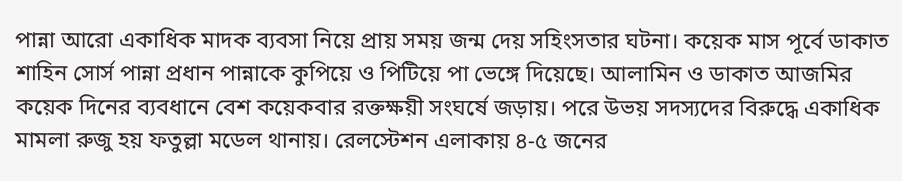পান্না আরো একাধিক মাদক ব্যবসা নিয়ে প্রায় সময় জন্ম দেয় সহিংসতার ঘটনা। কয়েক মাস পূর্বে ডাকাত শাহিন সোর্স পান্না প্রধান পান্নাকে কুপিয়ে ও পিটিয়ে পা ভেঙ্গে দিয়েছে। আলামিন ও ডাকাত আজমির কয়েক দিনের ব্যবধানে বেশ কয়েকবার রক্তক্ষয়ী সংঘর্ষে জড়ায়। পরে উভয় সদস্যদের বিরুদ্ধে একাধিক মামলা রুজু হয় ফতুল্লা মডেল থানায়। রেলস্টেশন এলাকায় ৪-৫ জনের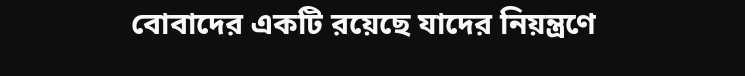বোবাদের একটি রয়েছে যাদের নিয়ন্ত্রণে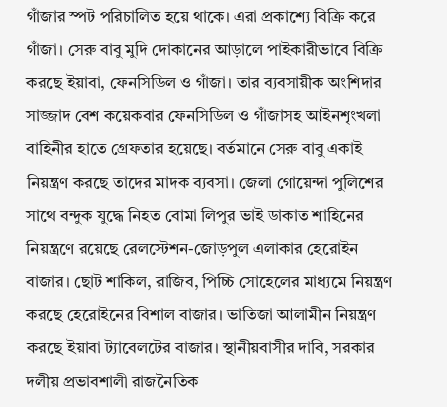গাঁজার স্পট পরিচালিত হয়ে থাকে। এরা প্রকাশ্যে বিক্রি করে গাঁজা। সেরু বাবু মুদি দোকানের আড়ালে পাইকারীভাবে বিক্রি করছে ইয়াবা, ফেনসিডিল ও গাঁজা। তার ব্যবসায়ীক অংশিদার সাজ্জাদ বেশ কয়েকবার ফেনসিডিল ও গাঁজাসহ আইনশৃংখলা বাহিনীর হাতে গ্রেফতার হয়েছে। বর্তমানে সেরু বাবু একাই নিয়ন্ত্রণ করছে তাদের মাদক ব্যবসা। জেলা গোয়েন্দা পুলিশের সাথে বন্দুক যুদ্ধে নিহত বোমা লিপুর ভাই ডাকাত শাহিনের নিয়ন্ত্রণে রয়েছে রেলস্টেশন-জোড়পুল এলাকার হেরোইন বাজার। ছোট শাকিল, রাজিব, পিচ্চি সোহেলের মাধ্যমে নিয়ন্ত্রণ করছে হেরোইনের বিশাল বাজার। ভাতিজা আলামীন নিয়ন্ত্রণ করছে ইয়াবা ট্যাবেলটের বাজার। স্থানীয়বাসীর দাবি, সরকার দলীয় প্রভাবশালী রাজনৈতিক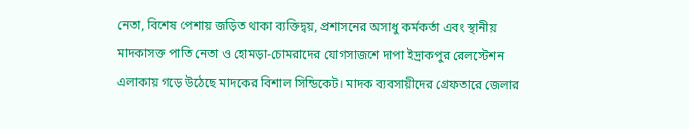নেতা, বিশেষ পেশায় জড়িত থাকা ব্যক্তিদ্বয়, প্রশাসনের অসাধু কর্মকর্তা এবং স্থানীয় মাদকাসক্ত পাতি নেতা ও হোমড়া-চোমরাদের যোগসাজশে দাপা ইদ্রাকপুর রেলস্টেশন এলাকায় গড়ে উঠেছে মাদকের বিশাল সিন্ডিকেট। মাদক ব্যবসায়ীদের গ্রেফতারে জেলার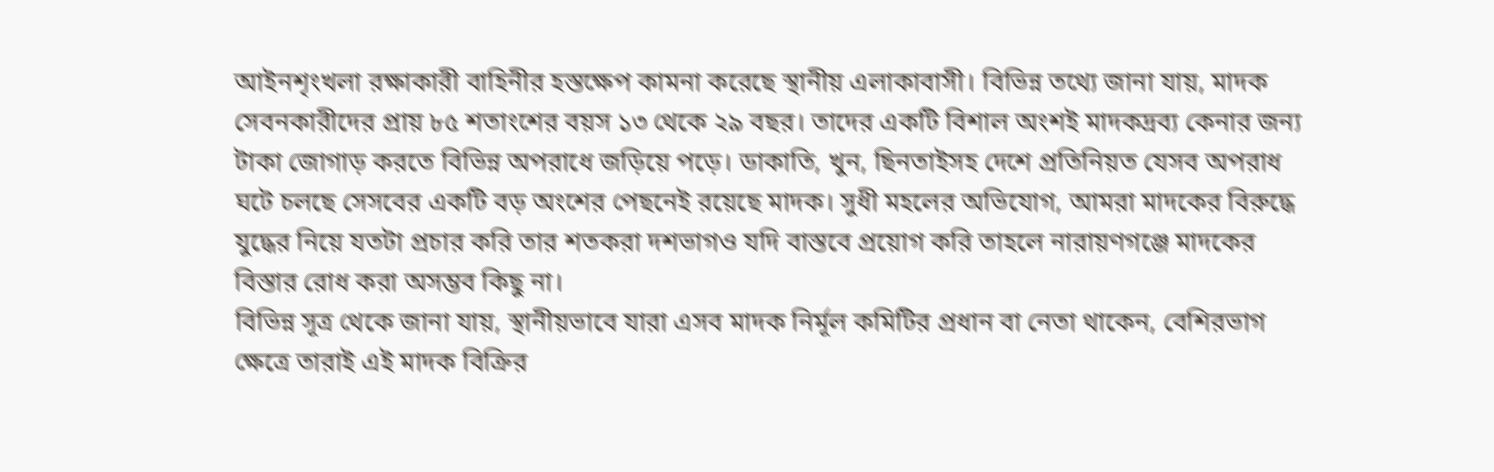আইনশৃংখলা রক্ষাকারী বাহিনীর হস্তক্ষেপ কামনা করেছে স্থানীয় এলাকাবাসী। বিভিন্ন তথ্যে জানা যায়, মাদক সেবনকারীদের প্রায় ৮৫ শতাংশের বয়স ১৩ থেকে ২৯ বছর। তাদের একটি বিশাল অংশই মাদকদ্রব্য কেনার জন্য টাকা জোগাড় করতে বিভিন্ন অপরাধে জড়িয়ে পড়ে। ডাকাতি, খুন, ছিনতাইসহ দেশে প্রতিনিয়ত যেসব অপরাধ ঘটে চলছে সেসবের একটি বড় অংশের পেছনেই রয়েছে মাদক। সুধী মহলের অভিযোগ, আমরা মাদকের বিরুদ্ধে যুদ্ধের নিয়ে যতটা প্রচার করি তার শতকরা দশভাগও যদি বাস্তবে প্রয়োগ করি তাহলে নারায়ণগঞ্জে মাদকের বিস্তার রোধ করা অসম্ভব কিছু না।
বিভিন্ন সূত্র থেকে জানা যায়, স্থানীয়ভাবে যারা এসব মাদক নির্মূল কমিটির প্রধান বা নেতা থাকেন, বেশিরভাগ ক্ষেত্রে তারাই এই মাদক বিক্রির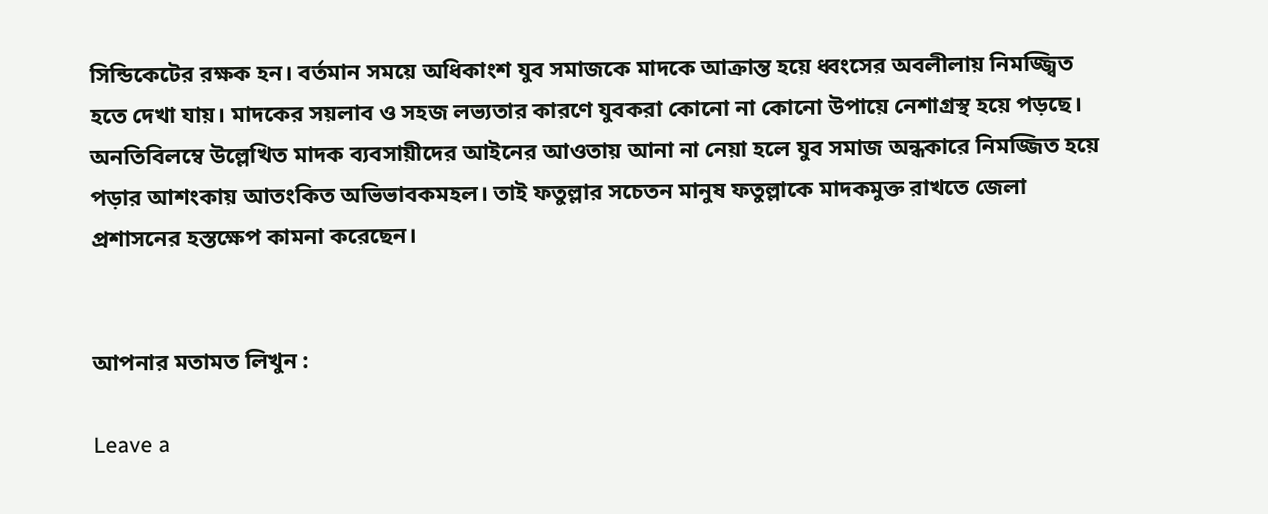সিন্ডিকেটের রক্ষক হন। বর্তমান সময়ে অধিকাংশ যুব সমাজকে মাদকে আক্রান্ত হয়ে ধ্বংসের অবলীলায় নিমজ্জ্বিত হতে দেখা যায়। মাদকের সয়লাব ও সহজ লভ্যতার কারণে যুবকরা কোনো না কোনো উপায়ে নেশাগ্রস্থ হয়ে পড়ছে। অনতিবিলম্বে উল্লেখিত মাদক ব্যবসায়ীদের আইনের আওতায় আনা না নেয়া হলে যুব সমাজ অন্ধকারে নিমজ্জিত হয়ে পড়ার আশংকায় আতংকিত অভিভাবকমহল। তাই ফতুল্লার সচেতন মানুষ ফতুল্লাকে মাদকমুক্ত রাখতে জেলা প্রশাসনের হস্তক্ষেপ কামনা করেছেন।


আপনার মতামত লিখুন :

Leave a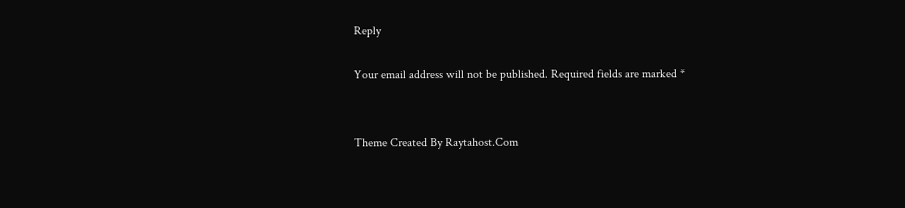Reply

Your email address will not be published. Required fields are marked *


Theme Created By Raytahost.Com